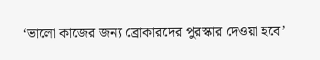‘ভালো কাজের জন্য ব্রোকারদের পুরস্কার দেওয়া হবে’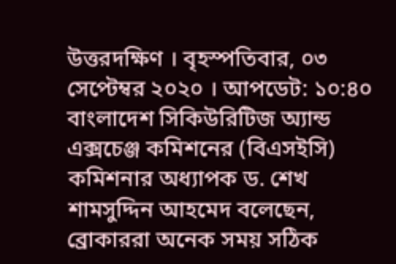উত্তরদক্ষিণ । বৃহস্পতিবার, ০৩ সেপ্টেম্বর ২০২০ । আপডেট: ১০:৪০
বাংলাদেশ সিকিউরিটিজ অ্যান্ড এক্সচেঞ্জ কমিশনের (বিএসইসি) কমিশনার অধ্যাপক ড. শেখ শামসুদ্দিন আহমেদ বলেছেন, ব্রোকাররা অনেক সময় সঠিক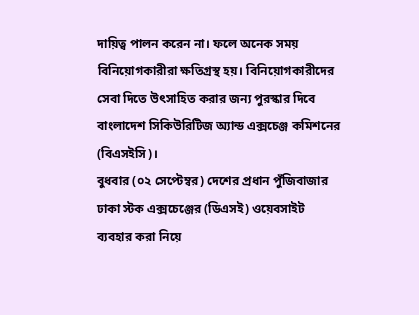দায়িত্ব পালন করেন না। ফলে অনেক সময় বিনিয়োগকারীরা ক্ষতিগ্রস্থ হয়। বিনিয়োগকারীদের সেবা দিতে উৎসাহিত করার জন্য পুরস্কার দিবে বাংলাদেশ সিকিউরিটিজ অ্যান্ড এক্সচেঞ্জ কমিশনের (বিএসইসি)।
বুধবার (০২ সেপ্টেম্বর) দেশের প্রধান পুঁজিবাজার ঢাকা স্টক এক্সচেঞ্জের (ডিএসই) ওয়েবসাইট ব্যবহার করা নিয়ে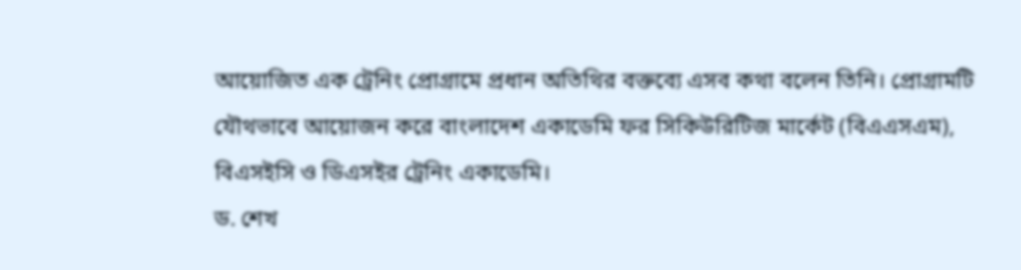আয়োজিত এক ট্রেনিং প্রোগ্রামে প্রধান অতিথির বক্তব্যে এসব কথা বলেন তিনি। প্রোগ্রামটি যৌথভাবে আয়োজন করে বাংলাদেশ একাডেমি ফর সিকিউরিটিজ মার্কেট (বিএএসএম), বিএসইসি ও ডিএসইর ট্রেনিং একাডেমি।
ড. শেখ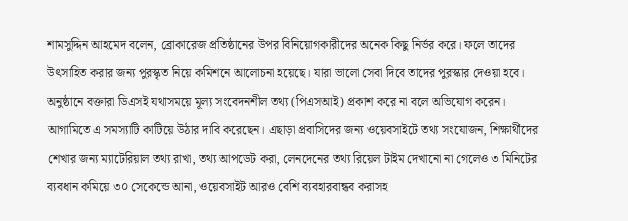শামসুদ্দিন আহমেদ বলেন, ব্রোকারেজ প্রতিষ্ঠানের উপর বিনিয়োগকারীদের অনেক কিছু নির্ভর করে। ফলে তাদের উৎসাহিত করার জন্য পুরস্কৃত নিয়ে কমিশনে আলোচনা হয়েছে। যারা ভালো সেবা দিবে তাদের পুরস্কার দেওয়া হবে।
অনুষ্ঠানে বক্তারা ডিএসই যথাসময়ে মূল্য সংবেদনশীল তথ্য (পিএসআই) প্রকাশ করে না বলে অভিযোগ করেন। আগামিতে এ সমস্যাটি কাটিয়ে উঠার দাবি করেছেন। এছাড়া প্রবাসিদের জন্য ওয়েবসাইটে তথ্য সংযোজন, শিক্ষার্থীদের শেখার জন্য ম্যাটেরিয়াল তথ্য রাখা, তথ্য আপডেট করা, লেনদেনের তথ্য রিয়েল টাইম দেখানো না গেলেও ৩ মিনিটের ব্যবধান কমিয়ে ৩০ সেকেন্ডে আনা, ওয়েবসাইট আরও বেশি ব্যবহারবান্ধব করাসহ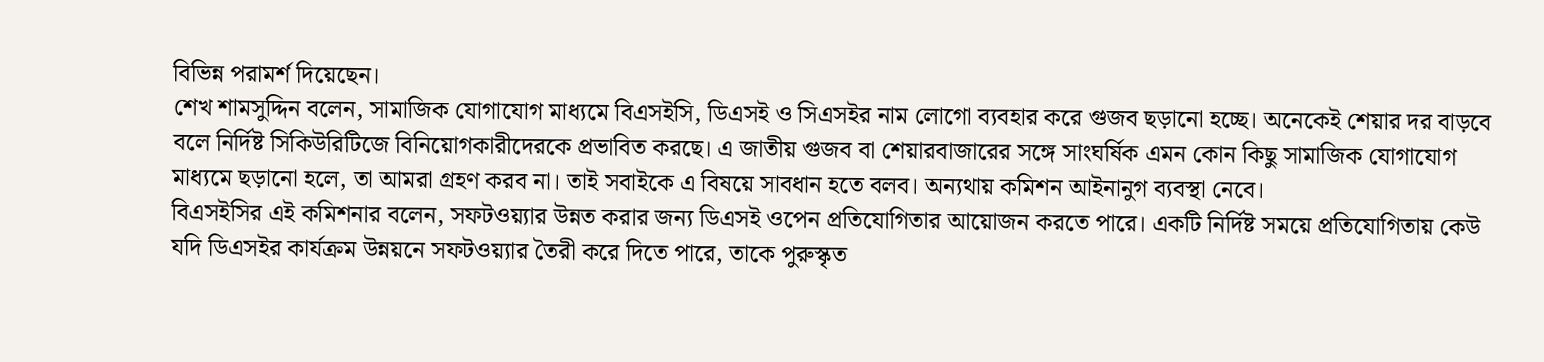বিভিন্ন পরামর্শ দিয়েছেন।
শেখ শামসুদ্দিন বলেন, সামাজিক যোগাযোগ মাধ্যমে বিএসইসি, ডিএসই ও সিএসইর নাম লোগো ব্যবহার করে গুজব ছড়ানো হচ্ছে। অনেকেই শেয়ার দর বাড়বে বলে নির্দিষ্ট সিকিউরিটিজে বিনিয়োগকারীদেরকে প্রভাবিত করছে। এ জাতীয় গুজব বা শেয়ারবাজারের সঙ্গে সাংঘর্ষিক এমন কোন কিছু সামাজিক যোগাযোগ মাধ্যমে ছড়ানো হলে, তা আমরা গ্রহণ করব না। তাই সবাইকে এ বিষয়ে সাবধান হতে বলব। অন্যথায় কমিশন আইনানুগ ব্যবস্থা নেবে।
বিএসইসির এই কমিশনার বলেন, সফটওয়্যার উন্নত করার জন্য ডিএসই ওপেন প্রতিযোগিতার আয়োজন করতে পারে। একটি নির্দিষ্ট সময়ে প্রতিযোগিতায় কেউ যদি ডিএসইর কার্যক্রম উন্নয়নে সফটওয়্যার তৈরী করে দিতে পারে, তাকে পুরুস্কৃত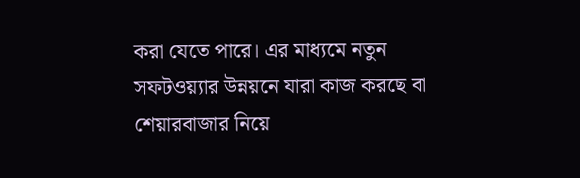করা যেতে পারে। এর মাধ্যমে নতুন সফটওয়্যার উন্নয়নে যারা কাজ করছে বা শেয়ারবাজার নিয়ে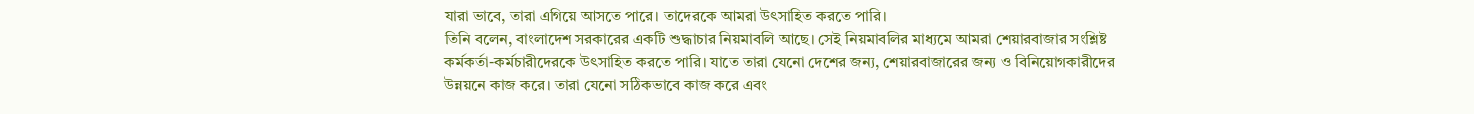যারা ভাবে, তারা এগিয়ে আসতে পারে। তাদেরকে আমরা উৎসাহিত করতে পারি।
তিনি বলেন, বাংলাদেশ সরকারের একটি শুদ্ধাচার নিয়মাবলি আছে। সেই নিয়মাবলির মাধ্যমে আমরা শেয়ারবাজার সংশ্লিষ্ট কর্মকর্তা-কর্মচারীদেরকে উৎসাহিত করতে পারি। যাতে তারা যেনো দেশের জন্য, শেয়ারবাজারের জন্য ও বিনিয়োগকারীদের উন্নয়নে কাজ করে। তারা যেনো সঠিকভাবে কাজ করে এবং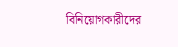বিনিয়োগকারীদের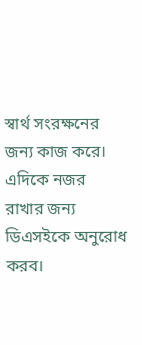স্বার্থ সংরক্ষনের জন্য কাজ করে। এদিকে নজর রাখার জন্য ডিএসইকে অনুরোধ করব।